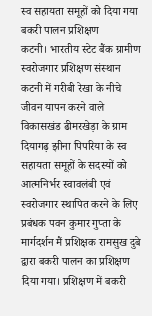स्व सहायता समूहों को दिया गया बकरी पालन प्रशिक्षण
कटनी। भारतीय स्टेट बैंक ग्रामीण स्वरोजगार प्रशिक्षण संस्थान कटनी में गरीबी रेखा के नीचे जीवन यापन करने वाले विकासखंड ढीमरखेड़ा के ग्राम दियागढ़ झीना पिपरिया के स्व सहायता समूहों के सदस्यों को आत्मनिर्भर स्वावलंबी एवं स्वरोजगार स्थापित करने के लिए प्रबंधक पवन कुमार गुप्ता के मार्गदर्शन मैं प्रशिक्षक रामसुख दुबे द्वारा बकरी पालन का प्रशिक्षण दिया गया। प्रशिक्षण में बकरी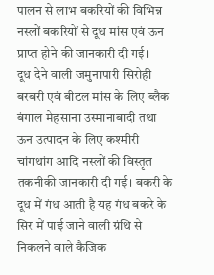पालन से लाभ बकरियों की विभिन्न नस्लों बकरियों से दूध मांस एवं ऊन प्राप्त होने की जानकारी दी गई।
दूध देने वाली जमुनापारी सिरोही बरबरी एवं बीटल मांस के लिए ब्लैक बंगाल मेहसाना उस्मानाबादी तथा ऊन उत्पादन के लिए कश्मीरी चांगथांग आदि नस्लों की विस्तृत तकनीकी जानकारी दी गई। बकरी के दूध में गंध आती है यह गंध बकरे के सिर में पाई जाने वाली ग्रंथि से निकलने वाले कैजिक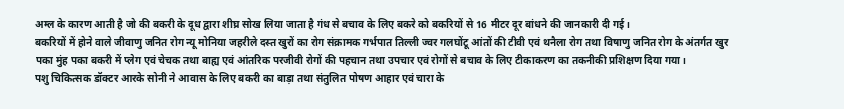अम्ल के कारण आती है जो की बकरी के दूध द्वारा शीघ्र सोख लिया जाता है गंध से बचाव के लिए बकरे को बकरियों से 16 मीटर दूर बांधने की जानकारी दी गई।
बकरियों में होने वाले जीवाणु जनित रोग न्यू मोनिया जहरीले दस्त खुरों का रोग संक्रामक गर्भपात तिल्ली ज्वर गलघोंटू आंतों की टीवी एवं थनैला रोग तथा विषाणु जनित रोग के अंतर्गत खुर पका मुंह पका बकरी में प्लेग एवं चेचक तथा बाह्य एवं आंतरिक परजीवी रोगों की पहचान तथा उपचार एवं रोगों से बचाव के लिए टीकाकरण का तकनीकी प्रशिक्षण दिया गया।
पशु चिकित्सक डॉक्टर आरके सोनी ने आवास के लिए बकरी का बाड़ा तथा संतुलित पोषण आहार एवं चारा के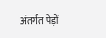अंतर्गत पेड़ों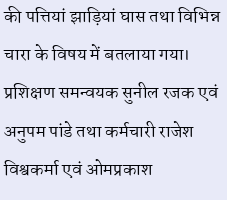की पत्तियां झाड़ियां घास तथा विभिन्न चारा के विषय में बतलाया गया। प्रशिक्षण समन्वयक सुनील रजक एवं अनुपम पांडे तथा कर्मचारी राजेश विश्वकर्मा एवं ओमप्रकाश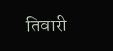तिवारी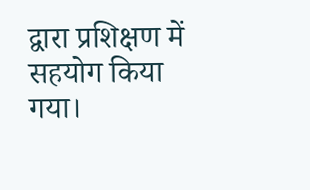द्वारा प्रशिक्षण में सहयोग किया गया।